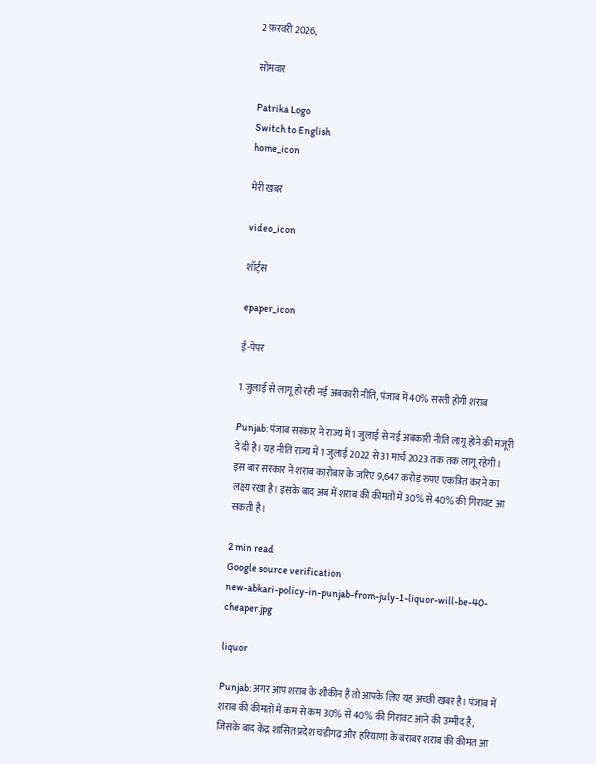2 फ़रवरी 2026,

सोमवार

Patrika Logo
Switch to English
home_icon

मेरी खबर

video_icon

शॉर्ट्स

epaper_icon

ई-पेपर

1 जुलाई से लागू हो रही नई अबकारी नीति, पंजाब में 40% सस्ती होगी शराब

Punjab: पंजाब सरकार ने राज्य में 1 जुलाई से नई अबकारी नीति लागू होने की मंजूरी दे दी है। यह नीति राज्य में 1 जुलाई 2022 से 31 मार्च 2023 तक तक लागू रहेगी। इस बार सरकार ने शराब कारोबार के जरिए 9,647 करोड़ रुपए एकत्रित करने का लक्ष्य रखा है। इसके बाद अब में शराब की कीमतों में 30% से 40% की गिरावट आ सकती है।

2 min read
Google source verification
new-abkari-policy-in-punjab-from-july-1-liquor-will-be-40-cheaper.jpg

liquor

Punjab: अगर आप शराब के शौकीन हैं तो आपके लिए यह अच्छी खबर है। पंजाब में शराब की कीमतों में कम से कम 30% से 40% की गिरावट आने की उम्मीद है, जिसके बाद केंद्र शासित प्रदेश चंडीगढ़ और हरियाणा के बराबर शराब की कीमत आ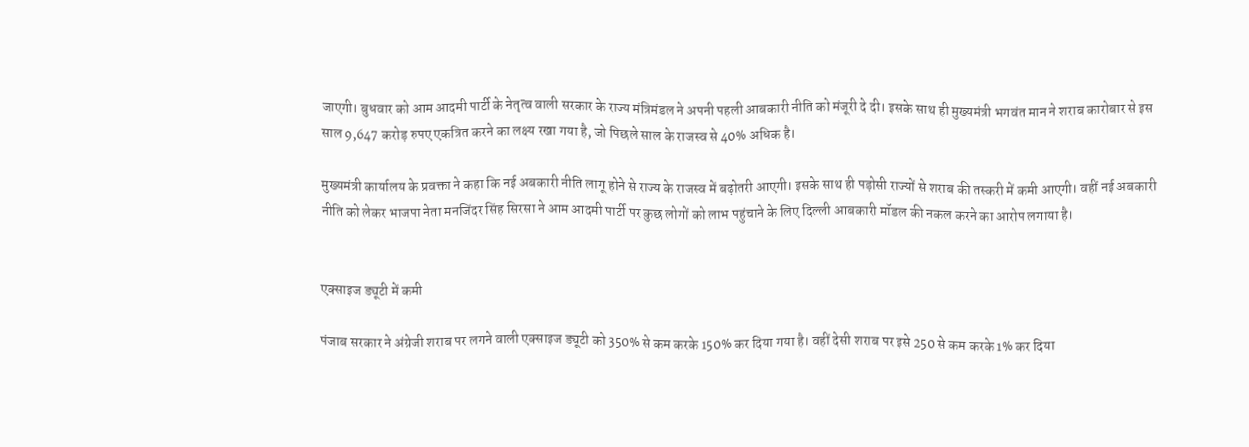जाएगी। बुधवार को आम आदमी पार्टी के नेतृत्व वाली सरकार के राज्य मंत्रिमंडल ने अपनी पहली आबकारी नीति को मंजूरी दे दी। इसके साथ ही मुख्यमंत्री भगवंत मान ने शराब कारोबार से इस साल 9,647 करोड़ रुपए एकत्रित करने का लक्ष्य रखा गया है, जो पिछले साल के राजस्व से 40% अधिक है।

मुख्यमंत्री कार्यालय के प्रवक्ता ने कहा कि नई अबकारी नीति लागू होने से राज्य के राजस्व में बढ़ोतरी आएगी। इसके साथ ही पड़ोसी राज्यों से शराब की तस्करी में कमी आएगी। वहीं नई अबकारी नीति को लेकर भाजपा नेता मनजिंदर सिंह सिरसा ने आम आदमी पार्टी पर कुछ लोगों को लाभ पहुंचाने के लिए दिल्ली आबकारी मॉडल की नकल करने का आरोप लगाया है।


एक्साइज ड्यूटी में कमी

पंजाब सरकार ने अंग्रेजी शराब पर लगने वाली एक्साइज ड्यूटी को 350% से कम करके 150% कर दिया गया है। वहीं देसी शराब पर इसे 250 से कम करके 1% कर दिया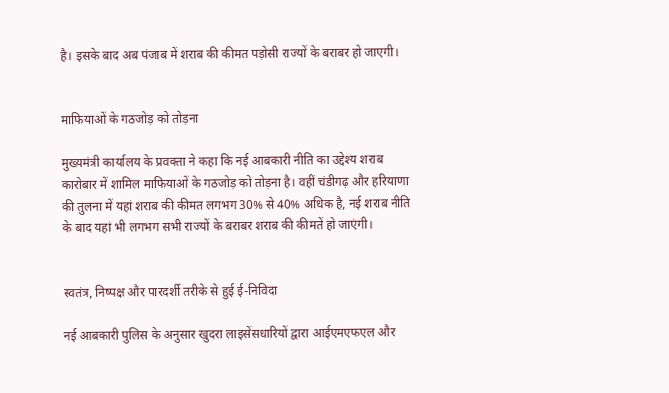है। इसके बाद अब पंजाब में शराब की कीमत पड़ोसी राज्यों के बराबर हो जाएगी।


माफियाओं के गठजोड़ को तोड़ना

मुख्यमंत्री कार्यालय के प्रवक्ता ने कहा कि नई आबकारी नीति का उद्देश्य शराब कारोबार में शामिल माफियाओं के गठजोड़ को तोड़ना है। वहीं चंडीगढ़ और हरियाणा की तुलना में यहां शराब की कीमत लगभग 30% से 40% अधिक है, नई शराब नीति के बाद यहां भी लगभग सभी राज्यों के बराबर शराब की कीमतें हो जाएंगी।


स्वतंत्र, निष्पक्ष और पारदर्शी तरीके से हुई ई-निविदा

नई आबकारी पुलिस के अनुसार खुदरा लाइसेंसधारियों द्वारा आईएमएफएल और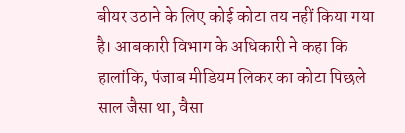बीयर उठाने के लिए कोई कोटा तय नहीं किया गया है। आबकारी विभाग के अधिकारी ने कहा कि हालांकि, पंजाब मीडियम लिकर का कोटा पिछले साल जैसा था, वैसा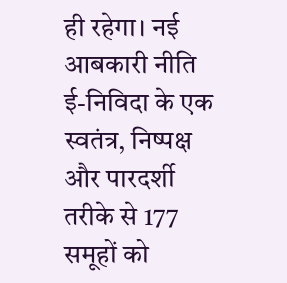ही रहेगा। नई आबकारी नीति ई-निविदा के एक स्वतंत्र, निष्पक्ष और पारदर्शी तरीके से 177 समूहों को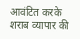आवंटित करके शराब व्यापार की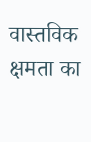वास्तविक क्षमता का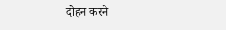दोहन करने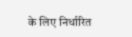के लिए निर्धारित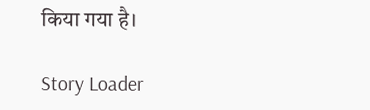किया गया है।

Story Loader